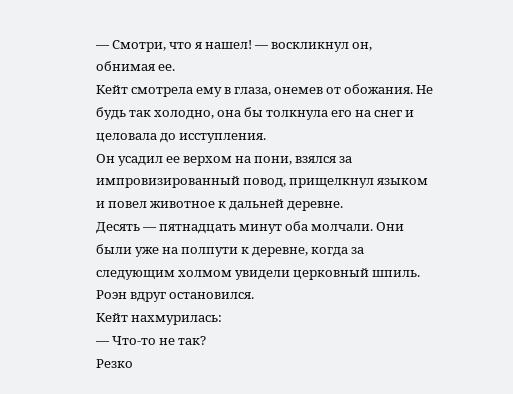— Смотри, что я нашел! — воскликнул он, обнимая ее.
Кейт смотрела ему в глаза, онемев от обожания. Не будь так холодно, она бы толкнула его на снег и целовала до исступления.
Он усадил ее верхом на пони, взялся за импровизированный повод, прищелкнул языком и повел животное к дальней деревне.
Десять — пятнадцать минут оба молчали. Они были уже на полпути к деревне, когда за следующим холмом увидели церковный шпиль.
Роэн вдруг остановился.
Кейт нахмурилась:
— Что-то не так?
Резко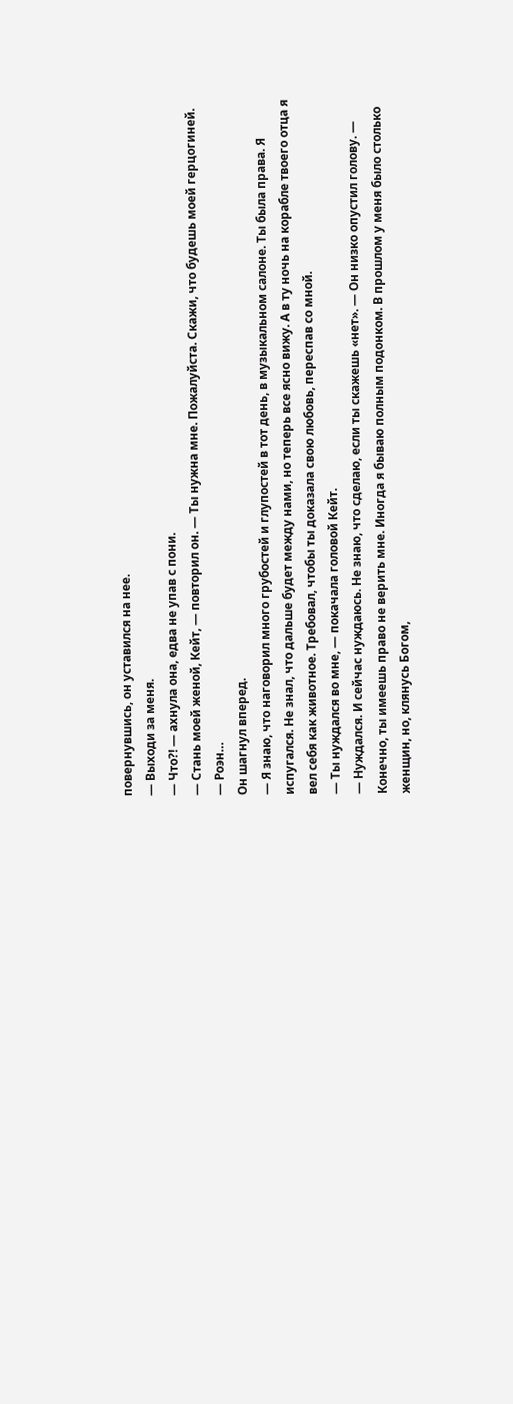повернувшись, он уставился на нее.
— Выходи за меня.
— Что?! — ахнула она, едва не упав с пони.
— Стань моей женой, Кейт, — повторил он. — Ты нужна мне. Пожалуйста. Скажи, что будешь моей герцогиней.
— Роэн…
Он шагнул вперед.
— Я знаю, что наговорил много грубостей и глупостей в тот день, в музыкальном салоне. Ты была права. Я испугался. Не знал, что дальше будет между нами, но теперь все ясно вижу. А в ту ночь на корабле твоего отца я вел себя как животное. Требовал, чтобы ты доказала свою любовь, переспав со мной.
— Ты нуждался во мне, — покачала головой Кейт.
— Нуждался. И сейчас нуждаюсь. Не знаю, что сделаю, если ты скажешь «нет». — Он низко опустил голову. — Конечно, ты имеешь право не верить мне. Иногда я бываю полным подонком. В прошлом у меня было столько женщин, но, клянусь Богом,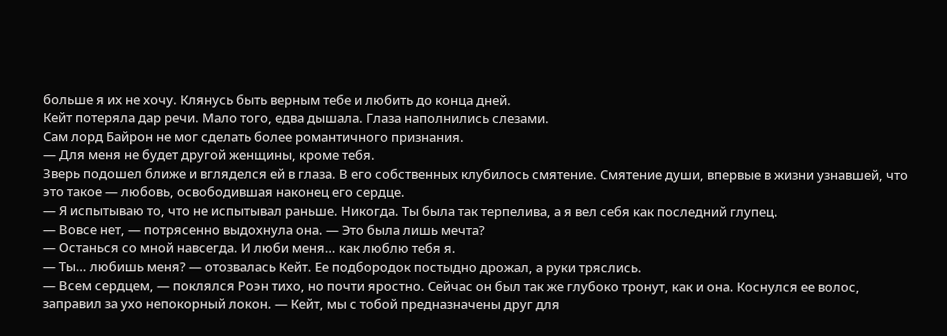больше я их не хочу. Клянусь быть верным тебе и любить до конца дней.
Кейт потеряла дар речи. Мало того, едва дышала. Глаза наполнились слезами.
Сам лорд Байрон не мог сделать более романтичного признания.
— Для меня не будет другой женщины, кроме тебя.
Зверь подошел ближе и вгляделся ей в глаза. В его собственных клубилось смятение. Смятение души, впервые в жизни узнавшей, что это такое — любовь, освободившая наконец его сердце.
— Я испытываю то, что не испытывал раньше. Никогда. Ты была так терпелива, а я вел себя как последний глупец.
— Вовсе нет, — потрясенно выдохнула она. — Это была лишь мечта?
— Останься со мной навсегда. И люби меня… как люблю тебя я.
— Ты… любишь меня? — отозвалась Кейт. Ее подбородок постыдно дрожал, а руки тряслись.
— Всем сердцем, — поклялся Роэн тихо, но почти яростно. Сейчас он был так же глубоко тронут, как и она. Коснулся ее волос, заправил за ухо непокорный локон. — Кейт, мы с тобой предназначены друг для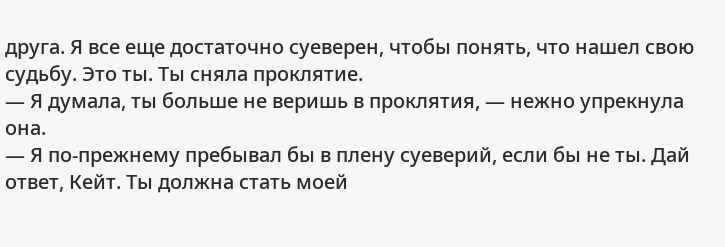друга. Я все еще достаточно суеверен, чтобы понять, что нашел свою судьбу. Это ты. Ты сняла проклятие.
— Я думала, ты больше не веришь в проклятия, — нежно упрекнула она.
— Я по-прежнему пребывал бы в плену суеверий, если бы не ты. Дай ответ, Кейт. Ты должна стать моей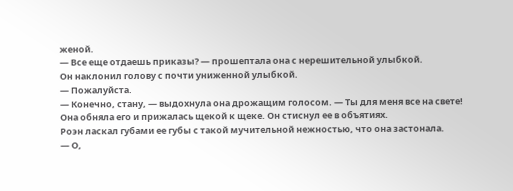женой.
— Все еще отдаешь приказы? — прошептала она с нерешительной улыбкой.
Он наклонил голову с почти униженной улыбкой.
— Пожалуйста.
— Конечно, стану, — выдохнула она дрожащим голосом. — Ты для меня все на свете!
Она обняла его и прижалась щекой к щеке. Он стиснул ее в объятиях.
Роэн ласкал губами ее губы с такой мучительной нежностью, что она застонала.
— О,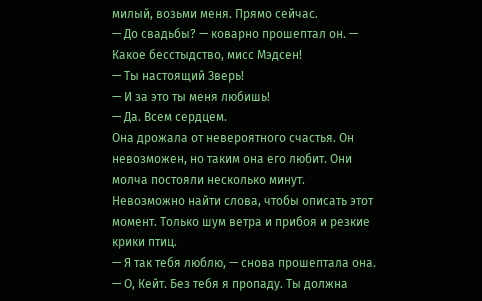милый, возьми меня. Прямо сейчас.
— До свадьбы? — коварно прошептал он. — Какое бесстыдство, мисс Мэдсен!
— Ты настоящий Зверь!
— И за это ты меня любишь!
— Да. Всем сердцем.
Она дрожала от невероятного счастья. Он невозможен, но таким она его любит. Они молча постояли несколько минут.
Невозможно найти слова, чтобы описать этот момент. Только шум ветра и прибоя и резкие крики птиц.
— Я так тебя люблю, — снова прошептала она.
— О, Кейт. Без тебя я пропаду. Ты должна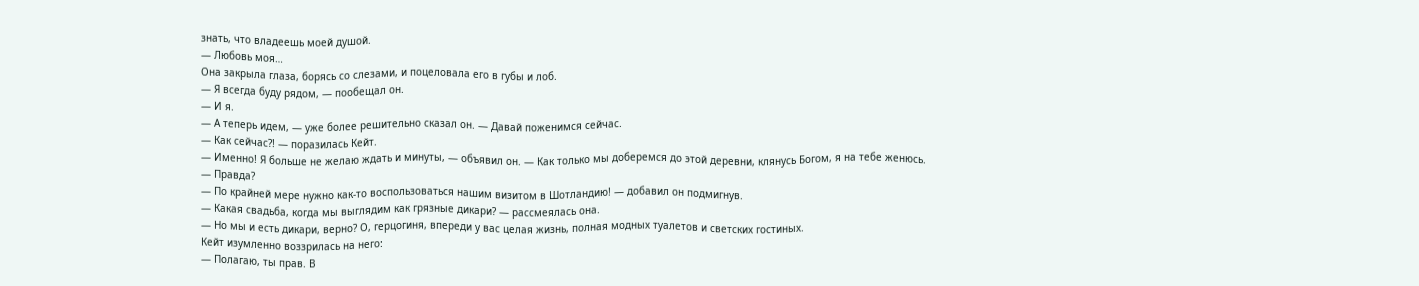знать, что владеешь моей душой.
— Любовь моя…
Она закрыла глаза, борясь со слезами, и поцеловала его в губы и лоб.
— Я всегда буду рядом, — пообещал он.
— И я.
— А теперь идем, — уже более решительно сказал он. — Давай поженимся сейчас.
— Как сейчас?! — поразилась Кейт.
— Именно! Я больше не желаю ждать и минуты, — объявил он. — Как только мы доберемся до этой деревни, клянусь Богом, я на тебе женюсь.
— Правда?
— По крайней мере нужно как-то воспользоваться нашим визитом в Шотландию! — добавил он подмигнув.
— Какая свадьба, когда мы выглядим как грязные дикари? — рассмеялась она.
— Но мы и есть дикари, верно? О, герцогиня, впереди у вас целая жизнь, полная модных туалетов и светских гостиных.
Кейт изумленно воззрилась на него:
— Полагаю, ты прав. В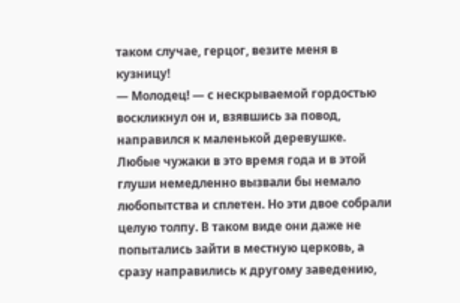таком случае, герцог, везите меня в кузницу!
— Молодец! — с нескрываемой гордостью воскликнул он и, взявшись за повод, направился к маленькой деревушке.
Любые чужаки в это время года и в этой глуши немедленно вызвали бы немало любопытства и сплетен. Но эти двое собрали целую толпу. В таком виде они даже не попытались зайти в местную церковь, а сразу направились к другому заведению,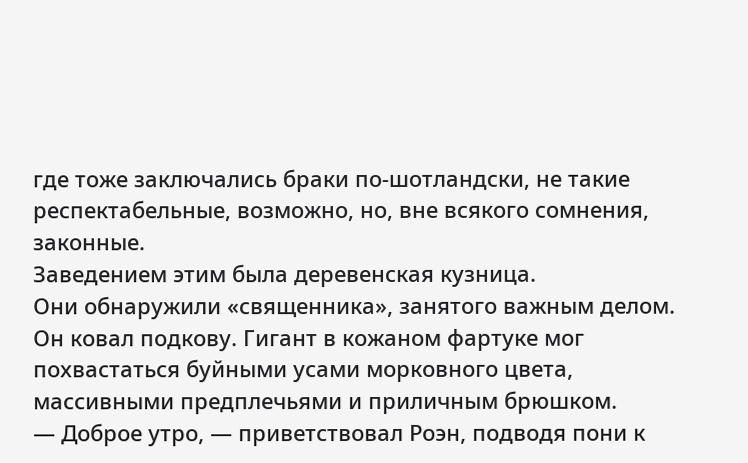где тоже заключались браки по-шотландски, не такие респектабельные, возможно, но, вне всякого сомнения, законные.
Заведением этим была деревенская кузница.
Они обнаружили «священника», занятого важным делом. Он ковал подкову. Гигант в кожаном фартуке мог похвастаться буйными усами морковного цвета, массивными предплечьями и приличным брюшком.
— Доброе утро, — приветствовал Роэн, подводя пони к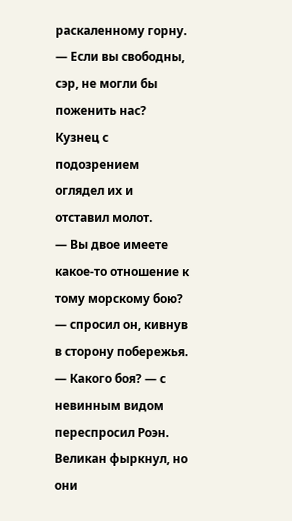раскаленному горну. — Если вы свободны, сэр, не могли бы поженить нас?
Кузнец с подозрением оглядел их и отставил молот.
— Вы двое имеете какое-то отношение к тому морскому бою? — спросил он, кивнув в сторону побережья.
— Какого боя? — с невинным видом переспросил Роэн.
Великан фыркнул, но они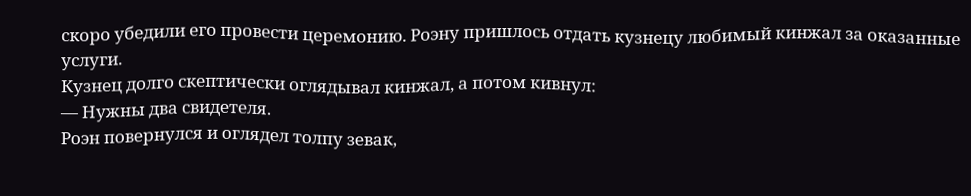скоро убедили его провести церемонию. Роэну пришлось отдать кузнецу любимый кинжал за оказанные услуги.
Кузнец долго скептически оглядывал кинжал, а потом кивнул:
— Нужны два свидетеля.
Роэн повернулся и оглядел толпу зевак,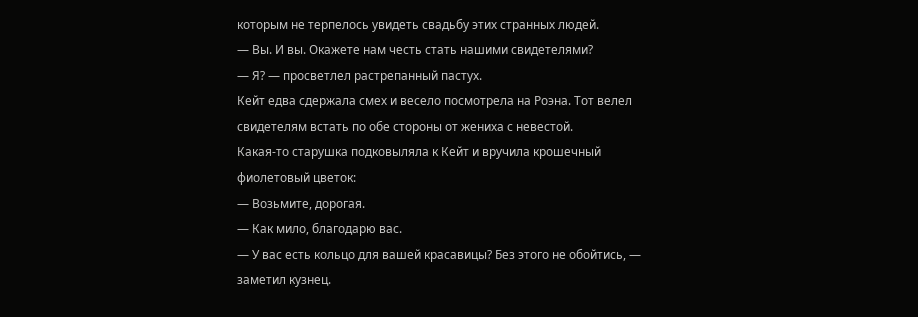которым не терпелось увидеть свадьбу этих странных людей.
— Вы. И вы. Окажете нам честь стать нашими свидетелями?
— Я? — просветлел растрепанный пастух.
Кейт едва сдержала смех и весело посмотрела на Роэна. Тот велел свидетелям встать по обе стороны от жениха с невестой.
Какая-то старушка подковыляла к Кейт и вручила крошечный фиолетовый цветок:
— Возьмите, дорогая.
— Как мило, благодарю вас.
— У вас есть кольцо для вашей красавицы? Без этого не обойтись, — заметил кузнец.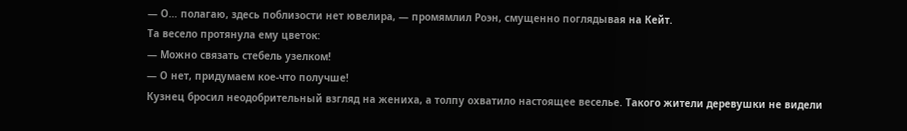— О… полагаю, здесь поблизости нет ювелира, — промямлил Роэн, смущенно поглядывая на Кейт.
Та весело протянула ему цветок:
— Можно связать стебель узелком!
— О нет, придумаем кое-что получше!
Кузнец бросил неодобрительный взгляд на жениха, а толпу охватило настоящее веселье. Такого жители деревушки не видели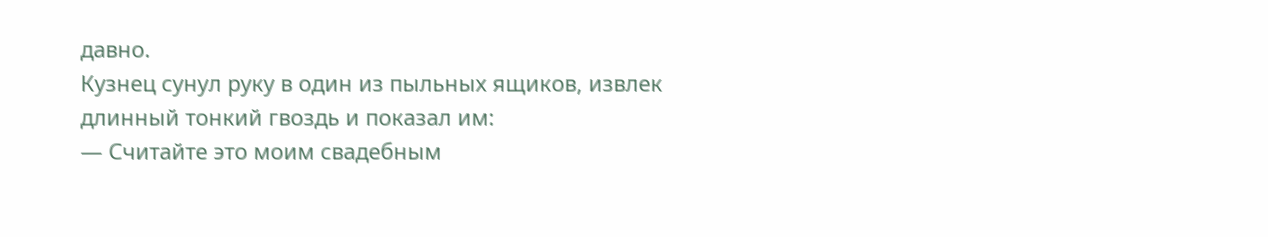давно.
Кузнец сунул руку в один из пыльных ящиков, извлек длинный тонкий гвоздь и показал им:
— Считайте это моим свадебным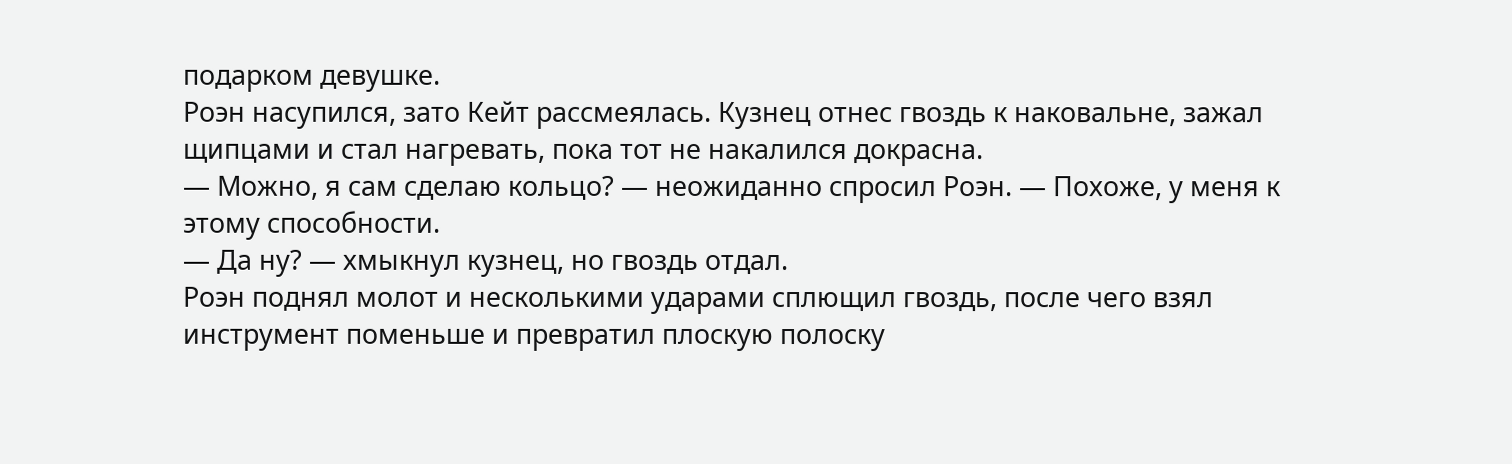подарком девушке.
Роэн насупился, зато Кейт рассмеялась. Кузнец отнес гвоздь к наковальне, зажал щипцами и стал нагревать, пока тот не накалился докрасна.
— Можно, я сам сделаю кольцо? — неожиданно спросил Роэн. — Похоже, у меня к этому способности.
— Да ну? — хмыкнул кузнец, но гвоздь отдал.
Роэн поднял молот и несколькими ударами сплющил гвоздь, после чего взял инструмент поменьше и превратил плоскую полоску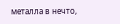металла в нечто,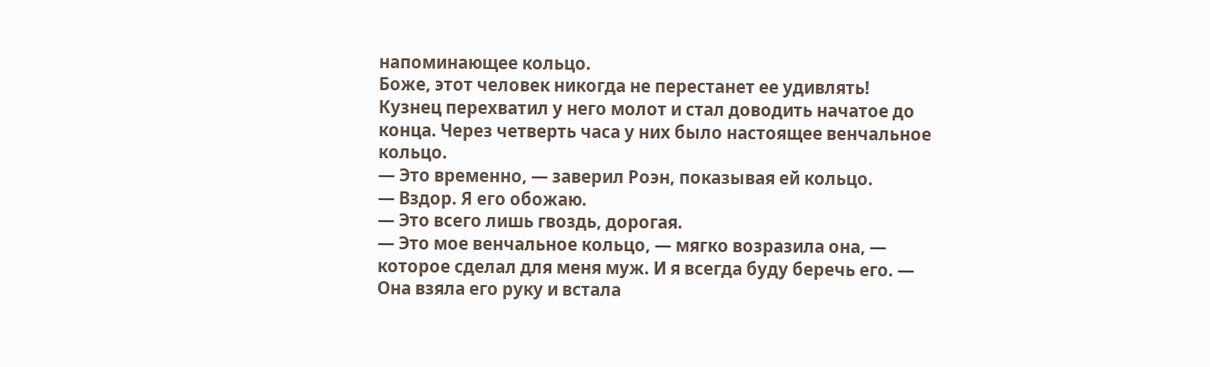напоминающее кольцо.
Боже, этот человек никогда не перестанет ее удивлять!
Кузнец перехватил у него молот и стал доводить начатое до конца. Через четверть часа у них было настоящее венчальное кольцо.
— Это временно, — заверил Роэн, показывая ей кольцо.
— Вздор. Я его обожаю.
— Это всего лишь гвоздь, дорогая.
— Это мое венчальное кольцо, — мягко возразила она, — которое сделал для меня муж. И я всегда буду беречь его. — Она взяла его руку и встала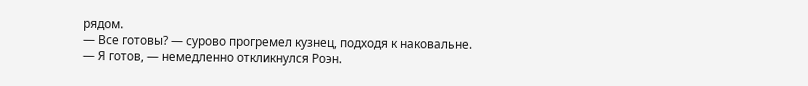рядом.
— Все готовы? — сурово прогремел кузнец, подходя к наковальне.
— Я готов, — немедленно откликнулся Роэн.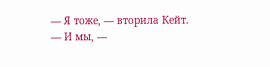— Я тоже, — вторила Кейт.
— И мы, —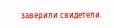заверили свидетели.